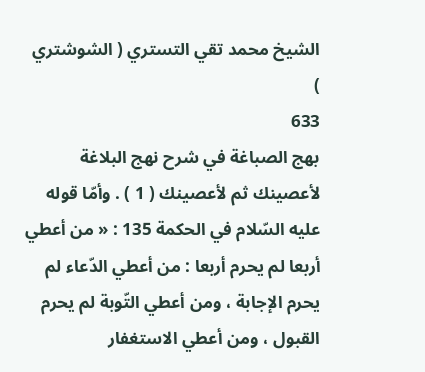الشيخ محمد تقي التستري ( الشوشتري )
633
بهج الصباغة في شرح نهج البلاغة
لأعصينك ثم لأعصينك ( 1 ) . وأمّا قوله عليه السّلام في الحكمة 135 : « من أعطي أربعا لم يحرم أربعا : من أعطي الدّعاء لم يحرم الإجابة ، ومن أعطي التّوبة لم يحرم القبول ، ومن أعطي الاستغفار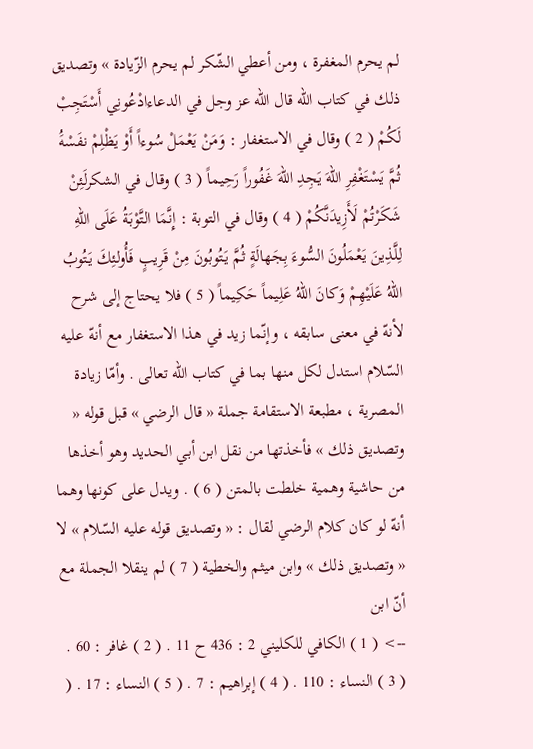لم يحرم المغفرة ، ومن أعطي الشّكر لم يحرم الزّيادة » وتصديق ذلك في كتاب اللّه قال اللّه عز وجل في الدعاءادْعُونِي أَسْتَجِبْ لَكُمْ ( 2 ) وقال في الاستغفار : وَمَنْ يَعْمَلْ سُوءاً أَوْ يَظْلِمْ نفَسْهَُ ثُمَّ يَسْتَغْفِرِ اللّهَ يَجِدِ اللّهَ غَفُوراً رَحِيماً ( 3 ) وقال في الشكرلَئِنْ شَكَرْتُمْ لَأَزِيدَنَّكُمْ ( 4 ) وقال في التوبة : إِنَّمَا التَّوْبَةُ عَلَى اللّهِ لِلَّذِينَ يَعْمَلُونَ السُّوءَ بِجَهالَةٍ ثُمَّ يَتُوبُونَ مِنْ قَرِيبٍ فَأُولئِكَ يَتُوبُ اللّهُ عَلَيْهِمْ وَكانَ اللّهُ عَلِيماً حَكِيماً ( 5 ) فلا يحتاج إلى شرح لأنهّ في معنى سابقه ، وإنّما زيد في هذا الاستغفار مع أنهّ عليه السّلام استدل لكل منها بما في كتاب اللّه تعالى . وأمّا زيادة المصرية ، مطبعة الاستقامة جملة « قال الرضي » قبل قوله « وتصديق ذلك » فأخذتها من نقل ابن أبي الحديد وهو أخذها من حاشية وهمية خلطت بالمتن ( 6 ) . ويدل على كونها وهما أنهّ لو كان كلام الرضي لقال : « وتصديق قوله عليه السّلام » لا « وتصديق ذلك » وابن ميثم والخطية ( 7 ) لم ينقلا الجملة مع أنّ ابن
--> ( 1 ) الكافي للكليني 2 : 436 ح 11 . ( 2 ) غافر : 60 . ( 3 ) النساء : 110 . ( 4 ) إبراهيم : 7 . ( 5 ) النساء : 17 . (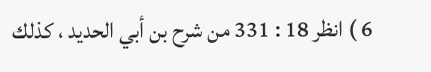6 ) انظر 18 : 331 من شرح بن أبي الحديد ، كذلك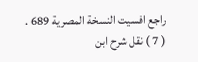راجع افسيت النسخة المصرية 689 . ( 7 ) نقل شرح ابن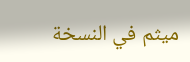ميثم في النسخة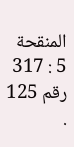المنقحة 5 : 317 رقم 125 .